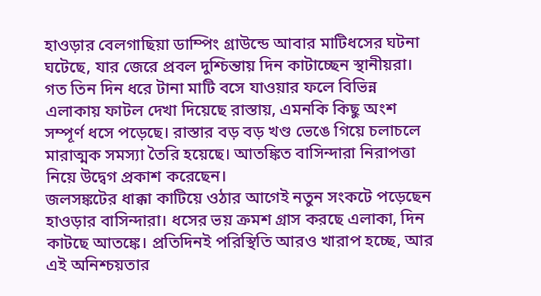হাওড়ার বেলগাছিয়া ডাম্পিং গ্রাউন্ডে আবার মাটিধসের ঘটনা ঘটেছে, যার জেরে প্রবল দুশ্চিন্তায় দিন কাটাচ্ছেন স্থানীয়রা। গত তিন দিন ধরে টানা মাটি বসে যাওয়ার ফলে বিভিন্ন এলাকায় ফাটল দেখা দিয়েছে রাস্তায়, এমনকি কিছু অংশ সম্পূর্ণ ধসে পড়েছে। রাস্তার বড় বড় খণ্ড ভেঙে গিয়ে চলাচলে মারাত্মক সমস্যা তৈরি হয়েছে। আতঙ্কিত বাসিন্দারা নিরাপত্তা নিয়ে উদ্বেগ প্রকাশ করেছেন।
জলসঙ্কটের ধাক্কা কাটিয়ে ওঠার আগেই নতুন সংকটে পড়েছেন হাওড়ার বাসিন্দারা। ধসের ভয় ক্রমশ গ্রাস করছে এলাকা, দিন কাটছে আতঙ্কে। প্রতিদিনই পরিস্থিতি আরও খারাপ হচ্ছে, আর এই অনিশ্চয়তার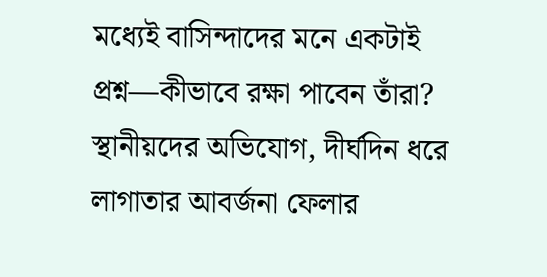মধ্যেই বাসিন্দাদের মনে একটাই প্রশ্ন—কীভাবে রক্ষা পাবেন তাঁরা?
স্থানীয়দের অভিযোগ, দীর্ঘদিন ধরে লাগাতার আবর্জনা ফেলার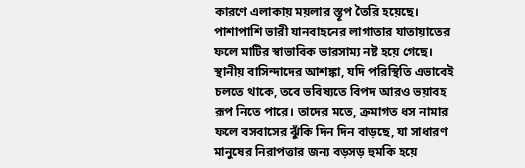কারণে এলাকায় ময়লার স্তূপ তৈরি হয়েছে। পাশাপাশি ভারী যানবাহনের লাগাতার যাতায়াতের ফলে মাটির স্বাভাবিক ভারসাম্য নষ্ট হয়ে গেছে। স্থানীয় বাসিন্দাদের আশঙ্কা, যদি পরিস্থিতি এভাবেই চলতে থাকে, তবে ভবিষ্যতে বিপদ আরও ভয়াবহ রূপ নিতে পারে। তাদের মতে, ক্রমাগত ধস নামার ফলে বসবাসের ঝুঁকি দিন দিন বাড়ছে, যা সাধারণ মানুষের নিরাপত্তার জন্য বড়সড় হুমকি হয়ে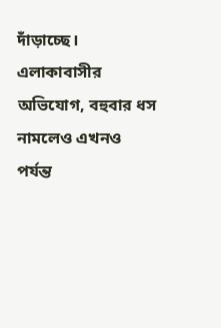দাঁড়াচ্ছে।
এলাকাবাসীর অভিযোগ, বহুবার ধস নামলেও এখনও পর্যন্ত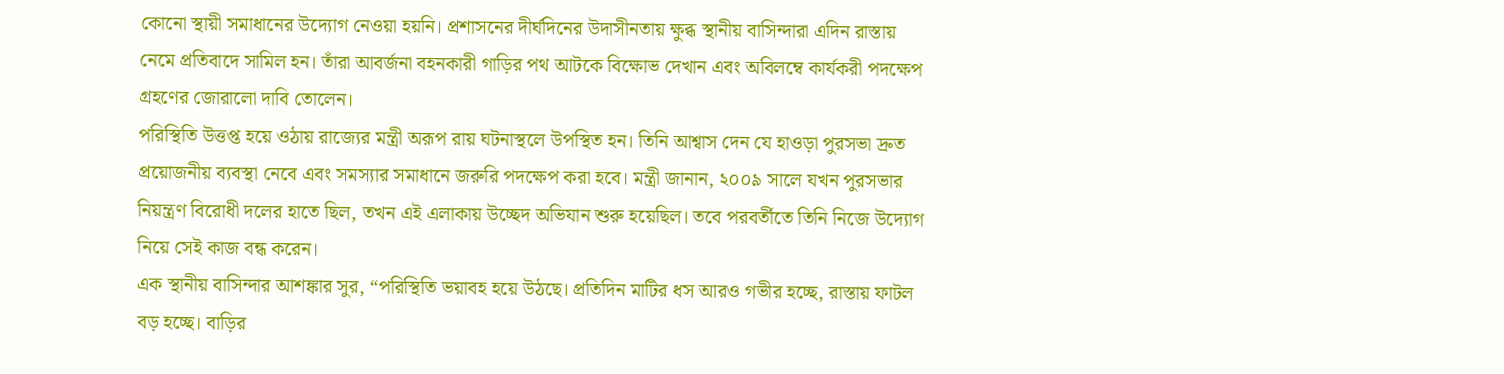কোনো স্থায়ী সমাধানের উদ্যোগ নেওয়া হয়নি। প্রশাসনের দীর্ঘদিনের উদাসীনতায় ক্ষুব্ধ স্থানীয় বাসিন্দারা এদিন রাস্তায় নেমে প্রতিবাদে সামিল হন। তাঁরা আবর্জনা বহনকারী গাড়ির পথ আটকে বিক্ষোভ দেখান এবং অবিলম্বে কার্যকরী পদক্ষেপ গ্রহণের জোরালো দাবি তোলেন।
পরিস্থিতি উত্তপ্ত হয়ে ওঠায় রাজ্যের মন্ত্রী অরূপ রায় ঘটনাস্থলে উপস্থিত হন। তিনি আশ্বাস দেন যে হাওড়া পুরসভা দ্রুত প্রয়োজনীয় ব্যবস্থা নেবে এবং সমস্যার সমাধানে জরুরি পদক্ষেপ করা হবে। মন্ত্রী জানান, ২০০৯ সালে যখন পুরসভার নিয়ন্ত্রণ বিরোধী দলের হাতে ছিল, তখন এই এলাকায় উচ্ছেদ অভিযান শুরু হয়েছিল। তবে পরবর্তীতে তিনি নিজে উদ্যোগ নিয়ে সেই কাজ বন্ধ করেন।
এক স্থানীয় বাসিন্দার আশঙ্কার সুর, “পরিস্থিতি ভয়াবহ হয়ে উঠছে। প্রতিদিন মাটির ধস আরও গভীর হচ্ছে, রাস্তায় ফাটল বড় হচ্ছে। বাড়ির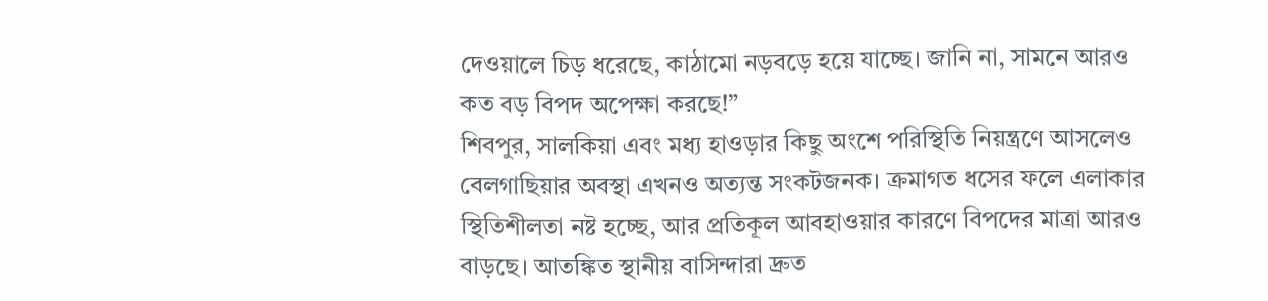দেওয়ালে চিড় ধরেছে, কাঠামো নড়বড়ে হয়ে যাচ্ছে। জানি না, সামনে আরও কত বড় বিপদ অপেক্ষা করছে!”
শিবপুর, সালকিয়া এবং মধ্য হাওড়ার কিছু অংশে পরিস্থিতি নিয়ন্ত্রণে আসলেও বেলগাছিয়ার অবস্থা এখনও অত্যন্ত সংকটজনক। ক্রমাগত ধসের ফলে এলাকার স্থিতিশীলতা নষ্ট হচ্ছে, আর প্রতিকূল আবহাওয়ার কারণে বিপদের মাত্রা আরও বাড়ছে। আতঙ্কিত স্থানীয় বাসিন্দারা দ্রুত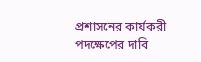প্রশাসনের কার্যকরী পদক্ষেপের দাবি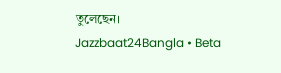তুলেছেন।
Jazzbaat24Bangla • Beta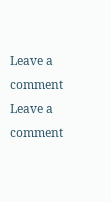Leave a comment
Leave a comment